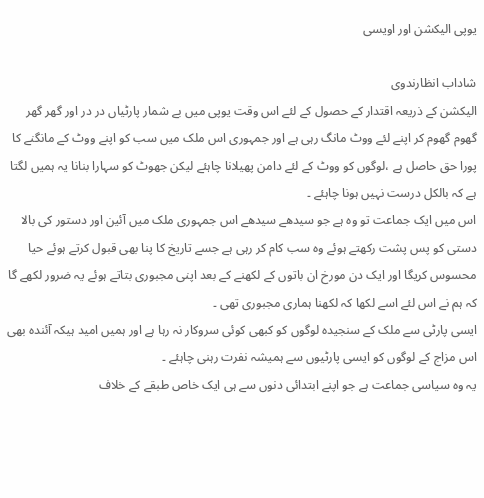یوپی الیکشن اور اویسی

شاداب انظارندوی
الیکشن کے ذریعہ اقتدار کے حصول کے لئے اس وقت یوپی میں بے شمار پارٹیاں در در اور گھر گھر گھوم گھوم کر اپنے لئے ووٹ مانگ رہی ہے اور جمہوری اس ملک میں سب کو اپنے ووٹ کے مانگنے کا پورا حق حاصل ہے ،لوگوں کو ووٹ کے لئے دامن پھیلانا چاہئے لیکن جھوٹ کو سہارا بنانا یہ ہمیں لگتا ہے کہ بالکل درست نہیں ہونا چاہئے ۔
اس میں ایک جماعت تو وہ ہے جو سیدھے سیدھے اس جمہوری ملک میں آئین اور دستور کی بالا دستی کو پس پشت رکھتے ہوئے وہ سب کام کر رہی ہے جسے تاریخ کا پنا بھی قبول کرتے ہوئے حیا محسوس کریگا اور ایک دن مورخ ان باتوں کے لکھنے کے بعد اپنی مجبوری بتاتے ہوئے یہ ضرور لکھے گا کہ ہم نے اس لئے اسے لکھا کہ لکھنا ہماری مجبوری تھی ۔
ایسی پارٹی سے ملک کے سنجیدہ لوگوں کو کبھی کوئی سروکار نہ رہا ہے اور ہمیں امید ہیکہ آئندہ بھی اس مزاج کے لوگوں کو ایسی پارٹیوں سے ہمیشہ نفرت رہنی چاہئے ۔
یہ وہ سیاسی جماعت ہے جو اپنے ابتدائی دنوں سے ہی ایک خاص طبقے کے خلاف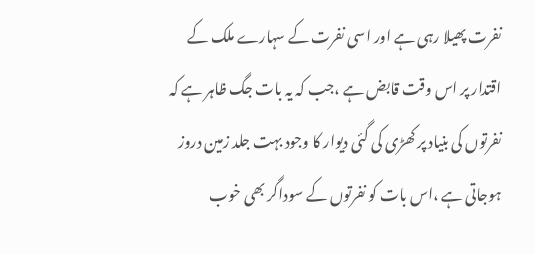نفرت پھیلا رہی ہے اور اسی نفرت کے سہارے ملک کے اقتدار پر اس وقت قابض ہے ،جب کہ یہ بات جگ ظاہر ہے کہ نفرتوں کی بنیاد پر کھڑی کی گئی دیوار کا وجود بہت جلد زمین دروز ہوجاتی ہے ،اس بات کو نفرتوں کے سوداگر بھی خوب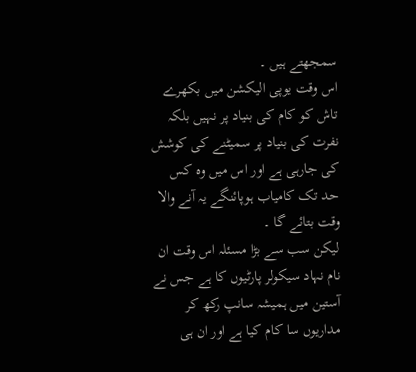سمجھتے ہیں ۔
اس وقت یوپی الیکشن میں بکھرے تاش کو کام کی بنیاد پر نہیں بلکہ نفرت کی بنیاد پر سمیٹنے کی کوشش کی جارہی ہے اور اس میں وہ کس حد تک کامیاب ہوپائنگے یہ آنے والا وقت بتائے گا ۔
لیکن سب سے بڑا مسئلہ اس وقت ان نام نہاد سیکولر پارٹیوں کا ہے جس نے آستین میں ہمیشہ سانپ رکھ کر مداریوں سا کام کیا ہے اور ان ہی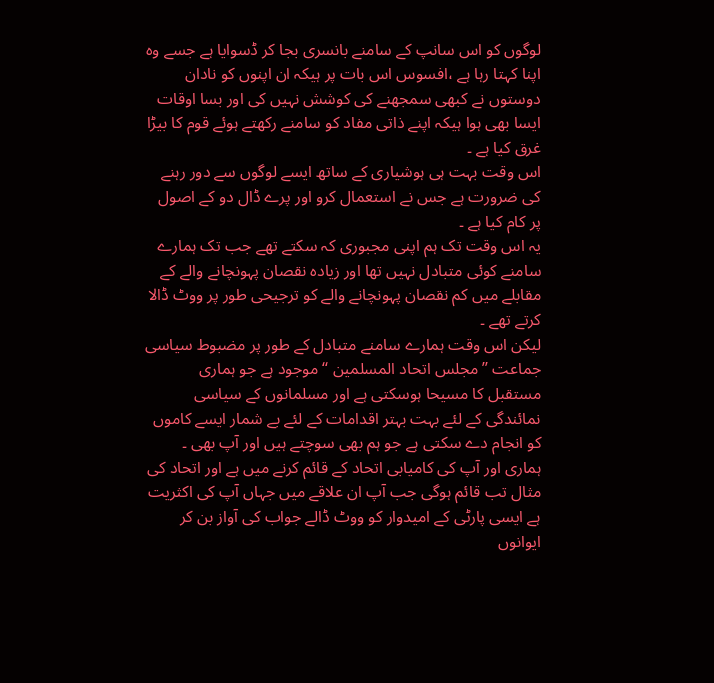لوگوں کو اس سانپ کے سامنے بانسری بجا کر ڈسوایا ہے جسے وہ اپنا کہتا رہا ہے ،افسوس اس بات پر ہیکہ ان اپنوں کو نادان دوستوں نے کبھی سمجھنے کی کوشش نہیں کی اور بسا اوقات ایسا بھی ہوا ہیکہ اپنے ذاتی مفاد کو سامنے رکھتے ہوئے قوم کا بیڑا غرق کیا ہے ۔
اس وقت بہت ہی ہوشیاری کے ساتھ ایسے لوگوں سے دور رہنے کی ضرورت ہے جس نے استعمال کرو اور پرے ڈال دو کے اصول پر کام کیا ہے ۔
یہ اس وقت تک ہم اپنی مجبوری کہ سکتے تھے جب تک ہمارے سامنے کوئی متبادل نہیں تھا اور زیادہ نقصان پہونچانے والے کے مقابلے میں کم نقصان پہونچانے والے کو ترجیحی طور پر ووٹ ڈالا کرتے تھے ۔
لیکن اس وقت ہمارے سامنے متبادل کے طور پر مضبوط سیاسی جماعت ’’مجلس اتحاد المسلمین ‘‘ موجود ہے جو ہماری مستقبل کا مسیحا ہوسکتی ہے اور مسلمانوں کے سیاسی نمائندگی کے لئے بہت بہتر اقدامات کے لئے بے شمار ایسے کاموں کو انجام دے سکتی ہے جو ہم بھی سوچتے ہیں اور آپ بھی ۔
ہماری اور آپ کی کامیابی اتحاد کے قائم کرنے میں ہے اور اتحاد کی مثال تب قائم ہوگی جب آپ ان علاقے میں جہاں آپ کی اکثریت ہے ایسی پارٹی کے امیدوار کو ووٹ ڈالے جواب کی آواز بن کر ایوانوں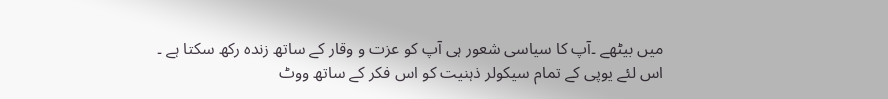میں بیٹھے ۔آپ کا سیاسی شعور ہی آپ کو عزت و وقار کے ساتھ زندہ رکھ سکتا ہے ۔
اس لئے یوپی کے تمام سیکولر ذہنیت کو اس فکر کے ساتھ ووٹ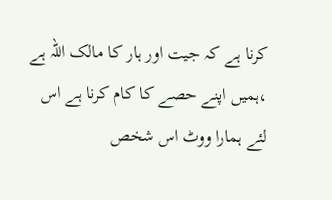کرنا ہے کہ جیت اور ہار کا مالک اللہ ہے ،ہمیں اپنے حصے کا کام کرنا ہے اس لئے ہمارا ووٹ اس شخص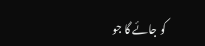کو جائے گا جو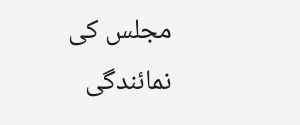مجلس کی نمائندگی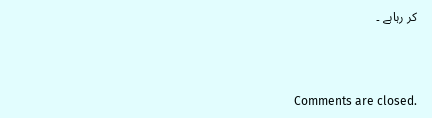کر رہاہے ۔



Comments are closed.